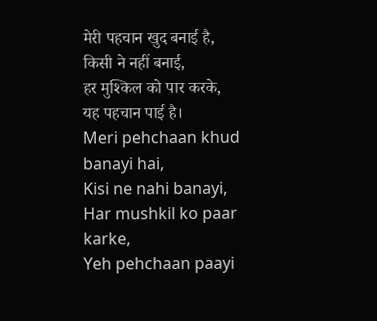मेरी पहचान खुद बनाई है,
किसी ने नहीं बनाई,
हर मुश्किल को पार करके,
यह पहचान पाई है।
Meri pehchaan khud banayi hai,
Kisi ne nahi banayi,
Har mushkil ko paar karke,
Yeh pehchaan paayi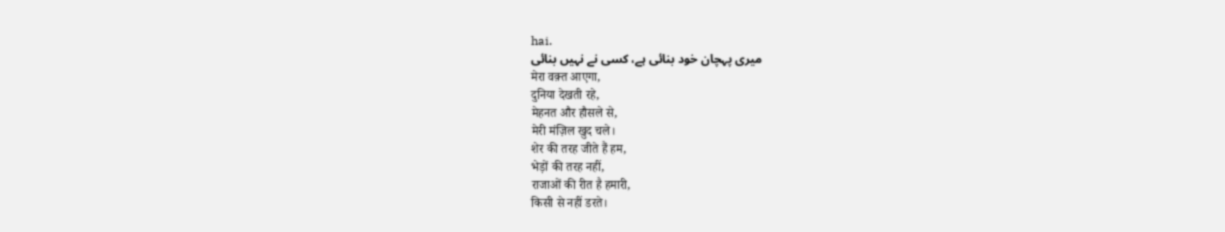hai.
میری پہچان خود بنائی ہے، کسی نے نہیں بنائی
मेरा वक़्त आएगा,
दुनिया देखती रहे,
मेहनत और हौसले से,
मेरी मंज़िल खुद चले।
शेर की तरह जीते हैं हम,
भेड़ों की तरह नहीं,
राजाओं की रीत है हमारी,
किसी से नहीं डरते।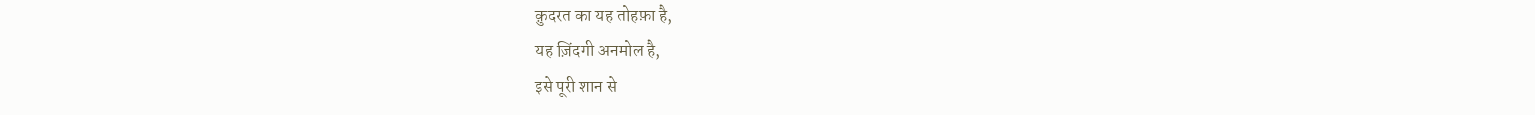क़ुदरत का यह तोहफ़ा है,
यह ज़िंदगी अनमोल है,
इसे पूरी शान से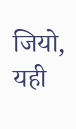जियो,
यही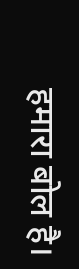हमारा बोल है।